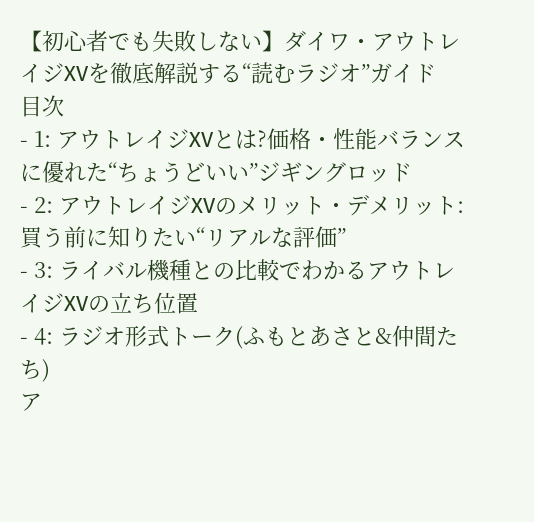【初心者でも失敗しない】ダイワ・アウトレイジXVを徹底解説する“読むラジオ”ガイド
目次
- 1: アウトレイジXVとは?価格・性能バランスに優れた“ちょうどいい”ジギングロッド
- 2: アウトレイジXVのメリット・デメリット:買う前に知りたい“リアルな評価”
- 3: ライバル機種との比較でわかるアウトレイジXVの立ち位置
- 4: ラジオ形式トーク(ふもとあさと&仲間たち)
ア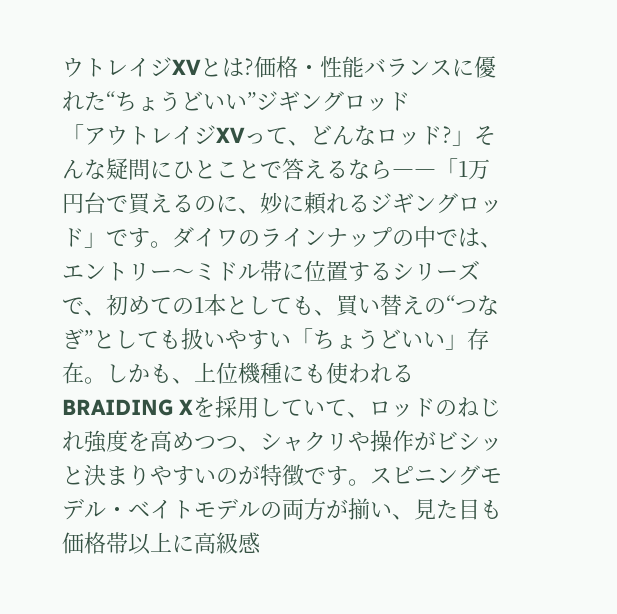ウトレイジXVとは?価格・性能バランスに優れた“ちょうどいい”ジギングロッド
「アウトレイジXVって、どんなロッド?」そんな疑問にひとことで答えるなら――「1万円台で買えるのに、妙に頼れるジギングロッド」です。ダイワのラインナップの中では、エントリー〜ミドル帯に位置するシリーズで、初めての1本としても、買い替えの“つなぎ”としても扱いやすい「ちょうどいい」存在。しかも、上位機種にも使われるBRAIDING Xを採用していて、ロッドのねじれ強度を高めつつ、シャクリや操作がビシッと決まりやすいのが特徴です。スピニングモデル・ベイトモデルの両方が揃い、見た目も価格帯以上に高級感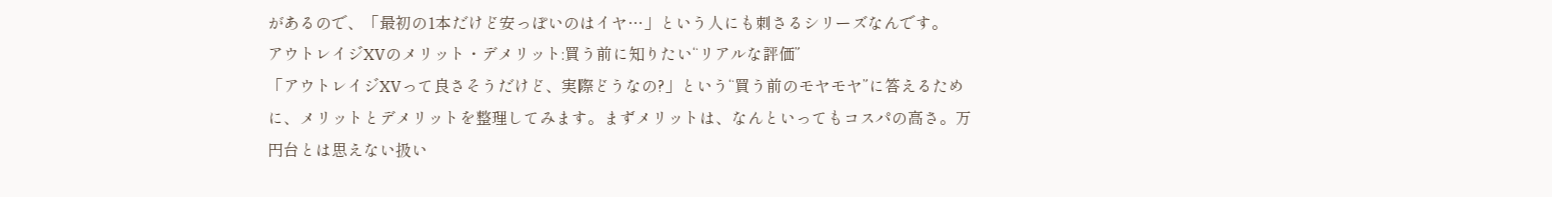があるので、「最初の1本だけど安っぽいのはイヤ…」という人にも刺さるシリーズなんです。
アウトレイジXVのメリット・デメリット:買う前に知りたい“リアルな評価”
「アウトレイジXVって良さそうだけど、実際どうなの?」という“買う前のモヤモヤ”に答えるために、メリットとデメリットを整理してみます。まずメリットは、なんといってもコスパの高さ。万円台とは思えない扱い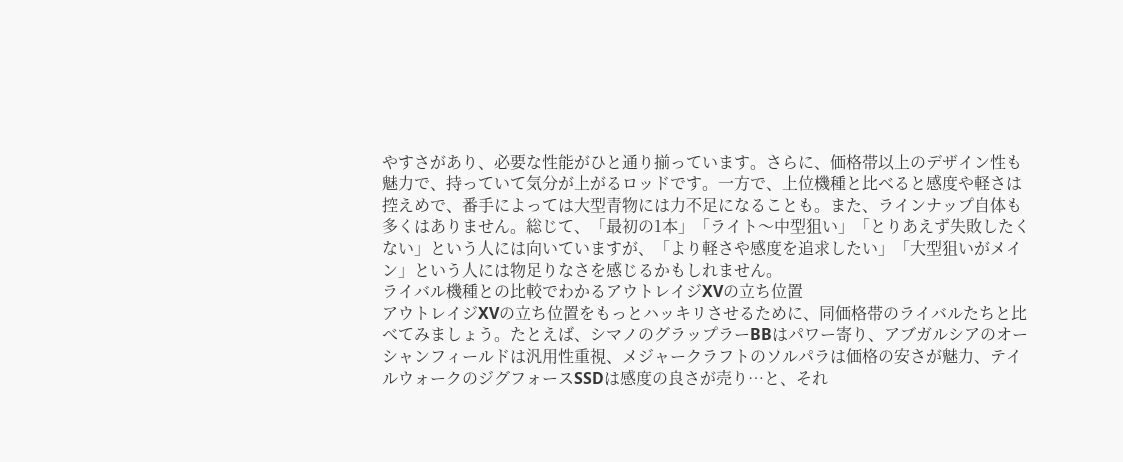やすさがあり、必要な性能がひと通り揃っています。さらに、価格帯以上のデザイン性も魅力で、持っていて気分が上がるロッドです。一方で、上位機種と比べると感度や軽さは控えめで、番手によっては大型青物には力不足になることも。また、ラインナップ自体も多くはありません。総じて、「最初の1本」「ライト〜中型狙い」「とりあえず失敗したくない」という人には向いていますが、「より軽さや感度を追求したい」「大型狙いがメイン」という人には物足りなさを感じるかもしれません。
ライバル機種との比較でわかるアウトレイジXVの立ち位置
アウトレイジXVの立ち位置をもっとハッキリさせるために、同価格帯のライバルたちと比べてみましょう。たとえば、シマノのグラップラーBBはパワー寄り、アブガルシアのオーシャンフィールドは汎用性重視、メジャークラフトのソルパラは価格の安さが魅力、テイルウォークのジグフォースSSDは感度の良さが売り…と、それ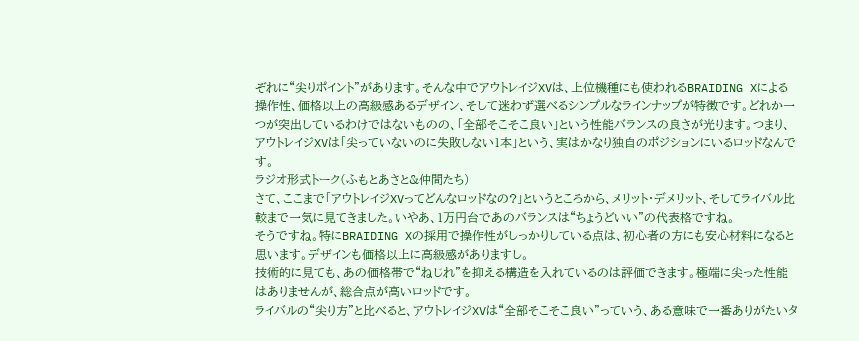ぞれに“尖りポイント”があります。そんな中でアウトレイジXVは、上位機種にも使われるBRAIDING Xによる操作性、価格以上の高級感あるデザイン、そして迷わず選べるシンプルなラインナップが特徴です。どれか一つが突出しているわけではないものの、「全部そこそこ良い」という性能バランスの良さが光ります。つまり、アウトレイジXVは「尖っていないのに失敗しない1本」という、実はかなり独自のポジションにいるロッドなんです。
ラジオ形式トーク(ふもとあさと&仲間たち)
さて、ここまで「アウトレイジXVってどんなロッドなの?」というところから、メリット・デメリット、そしてライバル比較まで一気に見てきました。いやあ、1万円台であのバランスは“ちょうどいい”の代表格ですね。
そうですね。特にBRAIDING Xの採用で操作性がしっかりしている点は、初心者の方にも安心材料になると思います。デザインも価格以上に高級感がありますし。
技術的に見ても、あの価格帯で“ねじれ”を抑える構造を入れているのは評価できます。極端に尖った性能はありませんが、総合点が高いロッドです。
ライバルの“尖り方”と比べると、アウトレイジXVは“全部そこそこ良い”っていう、ある意味で一番ありがたいタ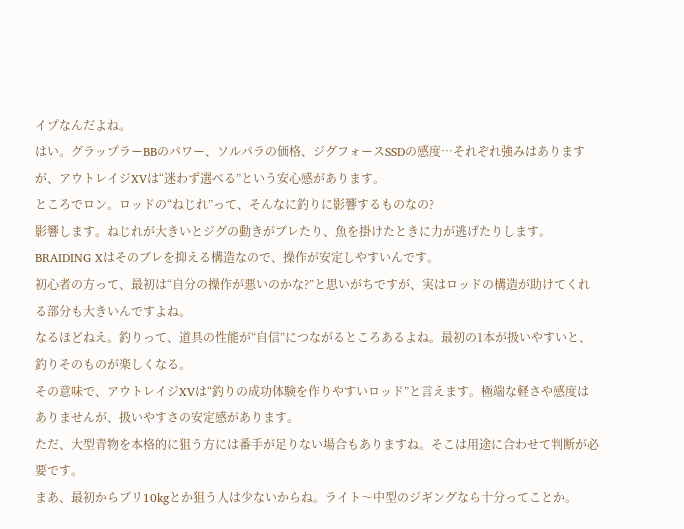イプなんだよね。
はい。グラップラーBBのパワー、ソルパラの価格、ジグフォースSSDの感度…それぞれ強みはありますが、アウトレイジXVは“迷わず選べる”という安心感があります。
ところでロン。ロッドの“ねじれ”って、そんなに釣りに影響するものなの?
影響します。ねじれが大きいとジグの動きがブレたり、魚を掛けたときに力が逃げたりします。BRAIDING Xはそのブレを抑える構造なので、操作が安定しやすいんです。
初心者の方って、最初は“自分の操作が悪いのかな?”と思いがちですが、実はロッドの構造が助けてくれる部分も大きいんですよね。
なるほどねえ。釣りって、道具の性能が“自信”につながるところあるよね。最初の1本が扱いやすいと、釣りそのものが楽しくなる。
その意味で、アウトレイジXVは“釣りの成功体験を作りやすいロッド”と言えます。極端な軽さや感度はありませんが、扱いやすさの安定感があります。
ただ、大型青物を本格的に狙う方には番手が足りない場合もありますね。そこは用途に合わせて判断が必要です。
まあ、最初からブリ10kgとか狙う人は少ないからね。ライト〜中型のジギングなら十分ってことか。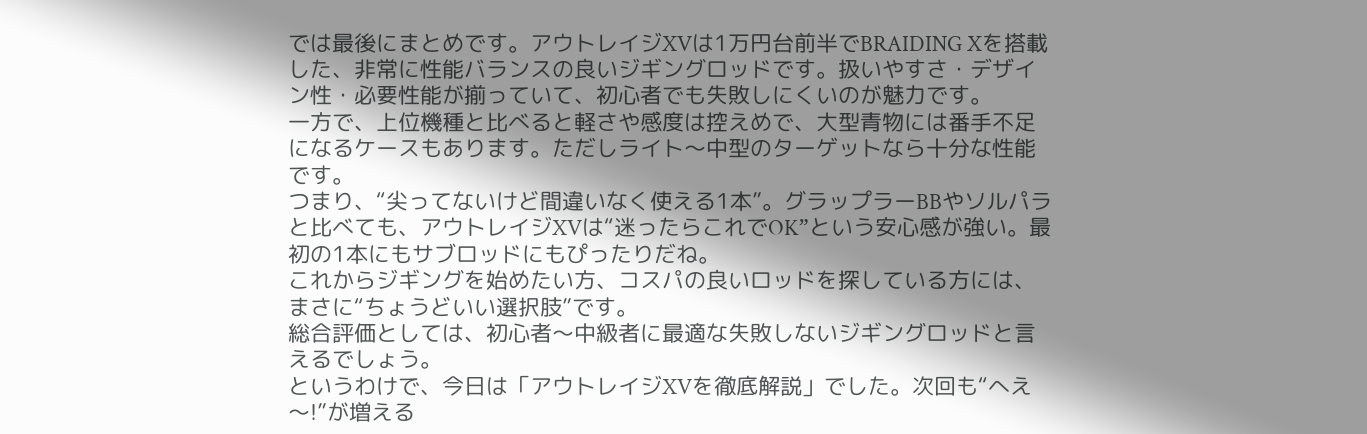では最後にまとめです。アウトレイジXVは1万円台前半でBRAIDING Xを搭載した、非常に性能バランスの良いジギングロッドです。扱いやすさ・デザイン性・必要性能が揃っていて、初心者でも失敗しにくいのが魅力です。
一方で、上位機種と比べると軽さや感度は控えめで、大型青物には番手不足になるケースもあります。ただしライト〜中型のターゲットなら十分な性能です。
つまり、“尖ってないけど間違いなく使える1本”。グラップラーBBやソルパラと比べても、アウトレイジXVは“迷ったらこれでOK”という安心感が強い。最初の1本にもサブロッドにもぴったりだね。
これからジギングを始めたい方、コスパの良いロッドを探している方には、まさに“ちょうどいい選択肢”です。
総合評価としては、初心者〜中級者に最適な失敗しないジギングロッドと言えるでしょう。
というわけで、今日は「アウトレイジXVを徹底解説」でした。次回も“へえ〜!”が増える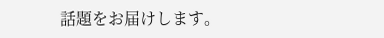話題をお届けします。